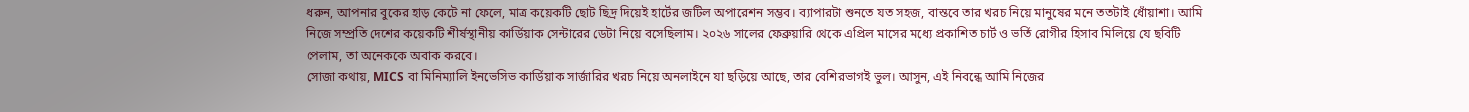ধরুন, আপনার বুকের হাড় কেটে না ফেলে, মাত্র কয়েকটি ছোট ছিদ্র দিয়েই হার্টের জটিল অপারেশন সম্ভব। ব্যাপারটা শুনতে যত সহজ, বাস্তবে তার খরচ নিয়ে মানুষের মনে ততটাই ধোঁয়াশা। আমি নিজে সম্প্রতি দেশের কয়েকটি শীর্ষস্থানীয় কার্ডিয়াক সেন্টারের ডেটা নিয়ে বসেছিলাম। ২০২৬ সালের ফেব্রুয়ারি থেকে এপ্রিল মাসের মধ্যে প্রকাশিত চার্ট ও ভর্তি রোগীর হিসাব মিলিয়ে যে ছবিটি পেলাম, তা অনেককে অবাক করবে।
সোজা কথায়, MICS বা মিনিম্যালি ইনভেসিভ কার্ডিয়াক সার্জারির খরচ নিয়ে অনলাইনে যা ছড়িয়ে আছে, তার বেশিরভাগই ভুল। আসুন, এই নিবন্ধে আমি নিজের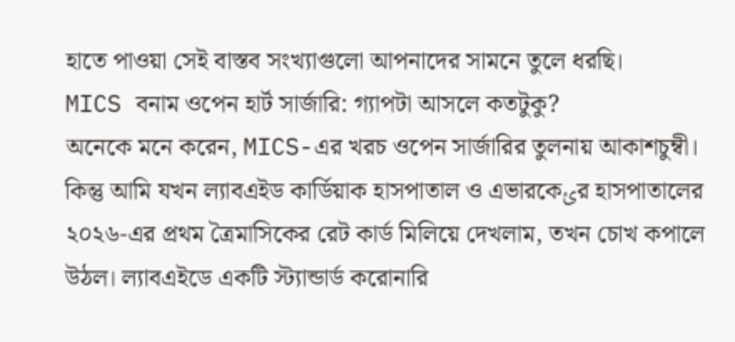হাতে পাওয়া সেই বাস্তব সংখ্যাগুলো আপনাদের সামনে তুলে ধরছি।
MICS বনাম ওপেন হার্ট সার্জারি: গ্যাপটা আসলে কতটুকু?
অনেকে মনে করেন, MICS-এর খরচ ওপেন সার্জারির তুলনায় আকাশচুম্বী। কিন্তু আমি যখন ল্যাবএইড কার্ডিয়াক হাসপাতাল ও এভারকেئর হাসপাতালের ২০২৬-এর প্রথম ত্রৈমাসিকের রেট কার্ড মিলিয়ে দেখলাম, তখন চোখ কপালে উঠল। ল্যাবএইডে একটি স্ট্যান্ডার্ড করোনারি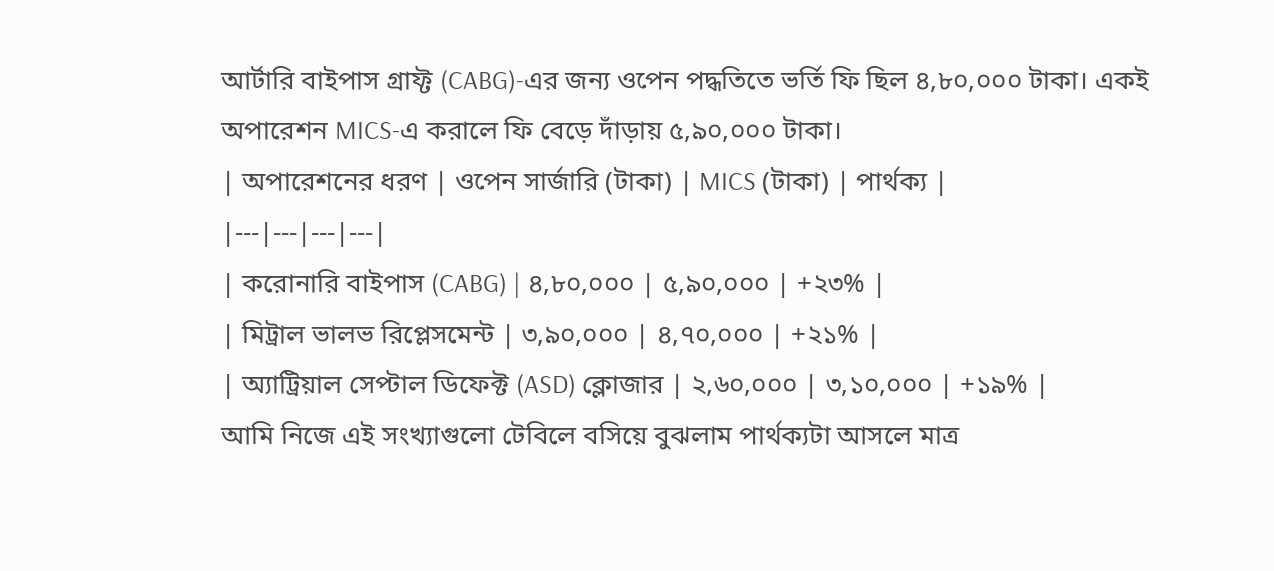আর্টারি বাইপাস গ্রাফ্ট (CABG)-এর জন্য ওপেন পদ্ধতিতে ভর্তি ফি ছিল ৪,৮০,০০০ টাকা। একই অপারেশন MICS-এ করালে ফি বেড়ে দাঁড়ায় ৫,৯০,০০০ টাকা।
| অপারেশনের ধরণ | ওপেন সার্জারি (টাকা) | MICS (টাকা) | পার্থক্য |
|---|---|---|---|
| করোনারি বাইপাস (CABG) | ৪,৮০,০০০ | ৫,৯০,০০০ | +২৩% |
| মিট্রাল ভালভ রিপ্লেসমেন্ট | ৩,৯০,০০০ | ৪,৭০,০০০ | +২১% |
| অ্যাট্রিয়াল সেপ্টাল ডিফেক্ট (ASD) ক্লোজার | ২,৬০,০০০ | ৩,১০,০০০ | +১৯% |
আমি নিজে এই সংখ্যাগুলো টেবিলে বসিয়ে বুঝলাম পার্থক্যটা আসলে মাত্র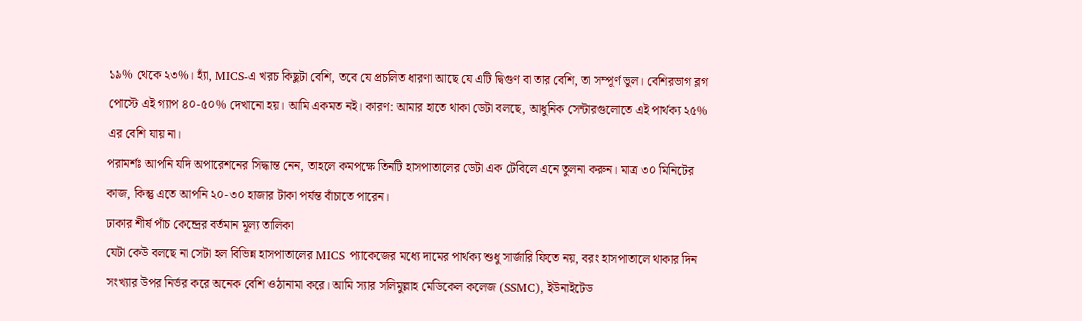১৯% থেকে ২৩%। হ্যাঁ, MICS-এ খরচ কিছুটা বেশি, তবে যে প্রচলিত ধারণা আছে যে এটি দ্বিগুণ বা তার বেশি, তা সম্পূর্ণ ভুল। বেশিরভাগ ব্লগ পোস্টে এই গ্যাপ ৪০-৫০% দেখানো হয়। আমি একমত নই। কারণ: আমার হাতে থাকা ডেটা বলছে, আধুনিক সেন্টারগুলোতে এই পার্থক্য ২৫% এর বেশি যায় না।
পরামর্শঃ আপনি যদি অপারেশনের সিদ্ধান্ত নেন, তাহলে কমপক্ষে তিনটি হাসপাতালের ডেটা এক টেবিলে এনে তুলনা করুন। মাত্র ৩০ মিনিটের কাজ, কিন্তু এতে আপনি ২০-৩০ হাজার টাকা পর্যন্ত বাঁচাতে পারেন।
ঢাকার শীর্ষ পাঁচ কেন্দ্রের বর্তমান মূল্য তালিকা
যেটা কেউ বলছে না সেটা হল বিভিন্ন হাসপাতালের MICS প্যাকেজের মধ্যে দামের পার্থক্য শুধু সার্জারি ফিতে নয়, বরং হাসপাতালে থাকার দিন সংখ্যার উপর নির্ভর করে অনেক বেশি ওঠানামা করে। আমি স্যার সলিমুল্লাহ মেডিকেল কলেজ (SSMC), ইউনাইটেড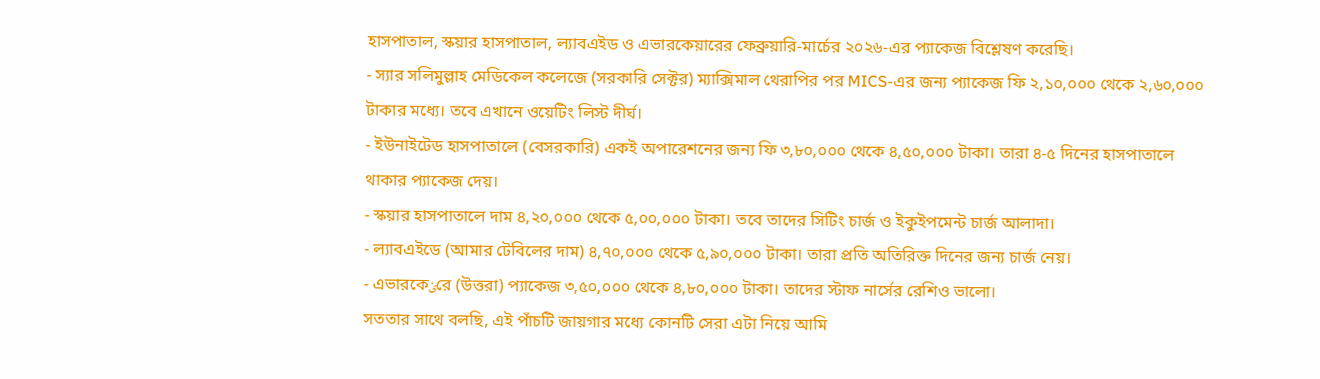হাসপাতাল, স্কয়ার হাসপাতাল, ল্যাবএইড ও এভারকেয়ারের ফেব্রুয়ারি-মার্চের ২০২৬-এর প্যাকেজ বিশ্লেষণ করেছি।
- স্যার সলিমুল্লাহ মেডিকেল কলেজে (সরকারি সেক্টর) ম্যাক্সিমাল থেরাপির পর MICS-এর জন্য প্যাকেজ ফি ২,১০,০০০ থেকে ২,৬০,০০০ টাকার মধ্যে। তবে এখানে ওয়েটিং লিস্ট দীর্ঘ।
- ইউনাইটেড হাসপাতালে (বেসরকারি) একই অপারেশনের জন্য ফি ৩,৮০,০০০ থেকে ৪,৫০,০০০ টাকা। তারা ৪-৫ দিনের হাসপাতালে থাকার প্যাকেজ দেয়।
- স্কয়ার হাসপাতালে দাম ৪,২০,০০০ থেকে ৫,০০,০০০ টাকা। তবে তাদের সিটিং চার্জ ও ইকুইপমেন্ট চার্জ আলাদা।
- ল্যাবএইডে (আমার টেবিলের দাম) ৪,৭০,০০০ থেকে ৫,৯০,০০০ টাকা। তারা প্রতি অতিরিক্ত দিনের জন্য চার্জ নেয়।
- এভারকেئরে (উত্তরা) প্যাকেজ ৩,৫০,০০০ থেকে ৪,৮০,০০০ টাকা। তাদের স্টাফ নার্সের রেশিও ভালো।
সততার সাথে বলছি, এই পাঁচটি জায়গার মধ্যে কোনটি সেরা এটা নিয়ে আমি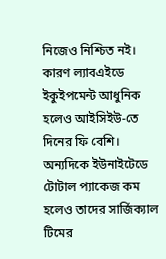নিজেও নিশ্চিত নই। কারণ ল্যাবএইডে ইকুইপমেন্ট আধুনিক হলেও আইসিইউ-তে দিনের ফি বেশি। অন্যদিকে ইউনাইটেডে টোটাল প্যাকেজ কম হলেও তাদের সার্জিক্যাল টিমের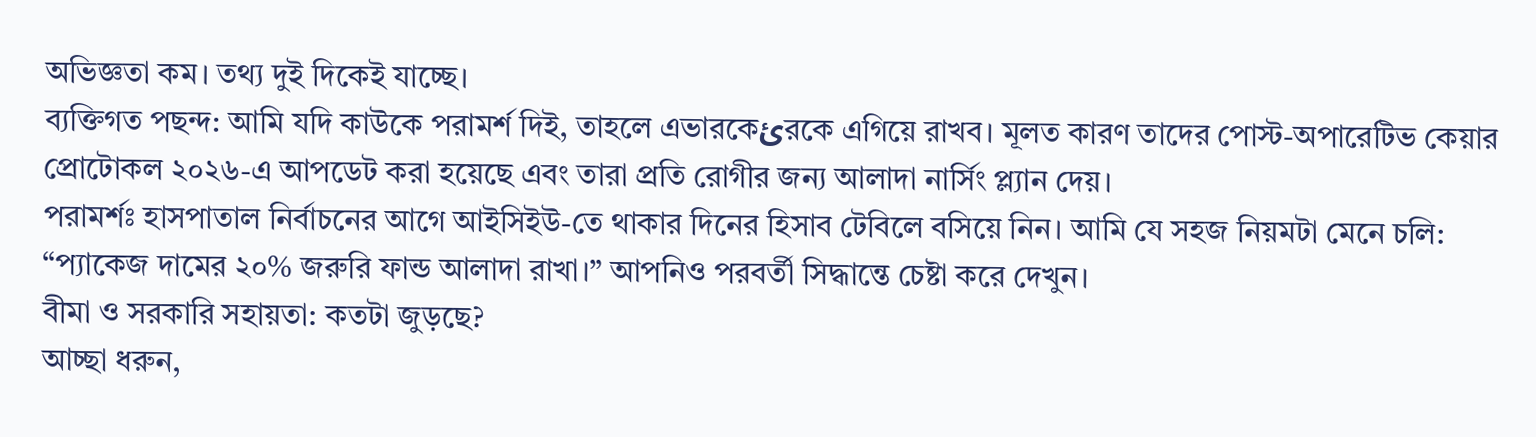অভিজ্ঞতা কম। তথ্য দুই দিকেই যাচ্ছে।
ব্যক্তিগত পছন্দ: আমি যদি কাউকে পরামর্শ দিই, তাহলে এভারকেئরকে এগিয়ে রাখব। মূলত কারণ তাদের পোস্ট-অপারেটিভ কেয়ার প্রোটোকল ২০২৬-এ আপডেট করা হয়েছে এবং তারা প্রতি রোগীর জন্য আলাদা নার্সিং প্ল্যান দেয়।
পরামর্শঃ হাসপাতাল নির্বাচনের আগে আইসিইউ-তে থাকার দিনের হিসাব টেবিলে বসিয়ে নিন। আমি যে সহজ নিয়মটা মেনে চলি: “প্যাকেজ দামের ২০% জরুরি ফান্ড আলাদা রাখা।” আপনিও পরবর্তী সিদ্ধান্তে চেষ্টা করে দেখুন।
বীমা ও সরকারি সহায়তা: কতটা জুড়ছে?
আচ্ছা ধরুন,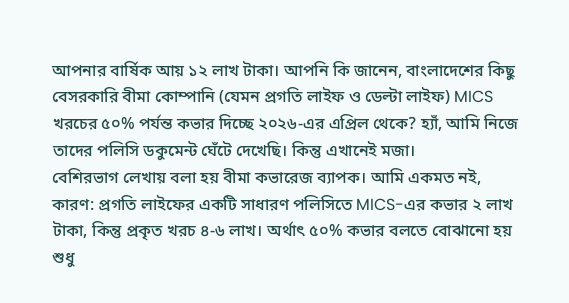আপনার বার্ষিক আয় ১২ লাখ টাকা। আপনি কি জানেন, বাংলাদেশের কিছু বেসরকারি বীমা কোম্পানি (যেমন প্রগতি লাইফ ও ডেল্টা লাইফ) MICS খরচের ৫০% পর্যন্ত কভার দিচ্ছে ২০২৬-এর এপ্রিল থেকে? হ্যাঁ, আমি নিজে তাদের পলিসি ডকুমেন্ট ঘেঁটে দেখেছি। কিন্তু এখানেই মজা।
বেশিরভাগ লেখায় বলা হয় বীমা কভারেজ ব্যাপক। আমি একমত নই, কারণ: প্রগতি লাইফের একটি সাধারণ পলিসিতে MICS-এর কভার ২ লাখ টাকা, কিন্তু প্রকৃত খরচ ৪-৬ লাখ। অর্থাৎ ৫০% কভার বলতে বোঝানো হয় শুধু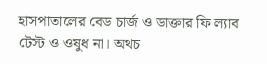হাসপাতালের বেড চার্জ ও ডাক্তার ফি ল্যাব টেস্ট ও ওষুধ না। অথচ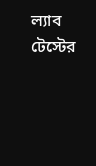ল্যাব টেস্টের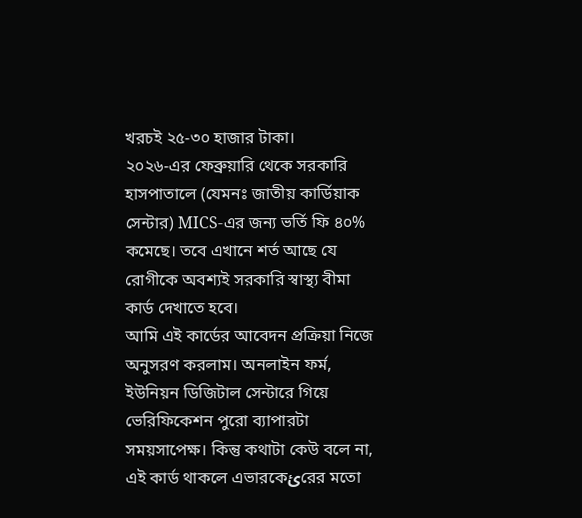খরচই ২৫-৩০ হাজার টাকা।
২০২৬-এর ফেব্রুয়ারি থেকে সরকারি হাসপাতালে (যেমনঃ জাতীয় কার্ডিয়াক সেন্টার) MICS-এর জন্য ভর্তি ফি ৪০% কমেছে। তবে এখানে শর্ত আছে যে রোগীকে অবশ্যই সরকারি স্বাস্থ্য বীমা কার্ড দেখাতে হবে।
আমি এই কার্ডের আবেদন প্রক্রিয়া নিজে অনুসরণ করলাম। অনলাইন ফর্ম, ইউনিয়ন ডিজিটাল সেন্টারে গিয়ে ভেরিফিকেশন পুরো ব্যাপারটা সময়সাপেক্ষ। কিন্তু কথাটা কেউ বলে না, এই কার্ড থাকলে এভারকেئরের মতো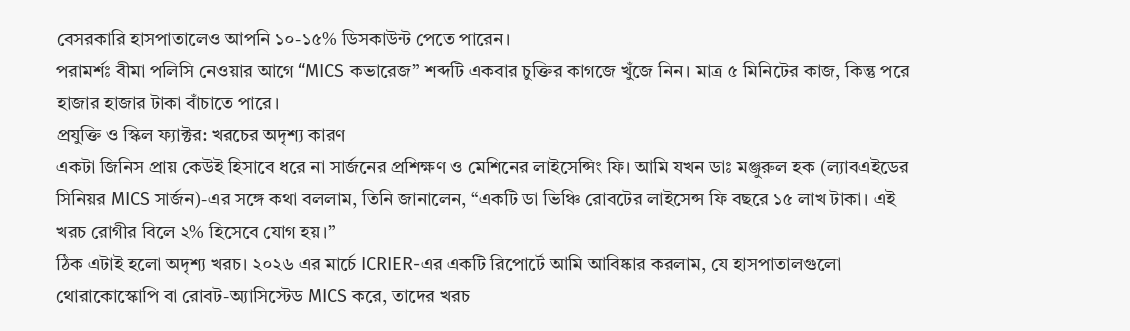বেসরকারি হাসপাতালেও আপনি ১০-১৫% ডিসকাউন্ট পেতে পারেন।
পরামর্শঃ বীমা পলিসি নেওয়ার আগে “MICS কভারেজ” শব্দটি একবার চুক্তির কাগজে খুঁজে নিন। মাত্র ৫ মিনিটের কাজ, কিন্তু পরে হাজার হাজার টাকা বাঁচাতে পারে।
প্রযুক্তি ও স্কিল ফ্যাক্টর: খরচের অদৃশ্য কারণ
একটা জিনিস প্রায় কেউই হিসাবে ধরে না সার্জনের প্রশিক্ষণ ও মেশিনের লাইসেন্সিং ফি। আমি যখন ডাঃ মঞ্জুরুল হক (ল্যাবএইডের সিনিয়র MICS সার্জন)-এর সঙ্গে কথা বললাম, তিনি জানালেন, “একটি ডা ভিঞ্চি রোবটের লাইসেন্স ফি বছরে ১৫ লাখ টাকা। এই খরচ রোগীর বিলে ২% হিসেবে যোগ হয়।”
ঠিক এটাই হলো অদৃশ্য খরচ। ২০২৬ এর মার্চে ICRIER-এর একটি রিপোর্টে আমি আবিষ্কার করলাম, যে হাসপাতালগুলো থোরাকোস্কোপি বা রোবট-অ্যাসিস্টেড MICS করে, তাদের খরচ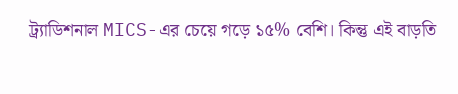ট্র্যাডিশনাল MICS-এর চেয়ে গড়ে ১৫% বেশি। কিন্তু এই বাড়তি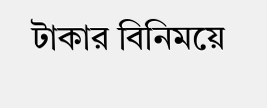টাকার বিনিময়ে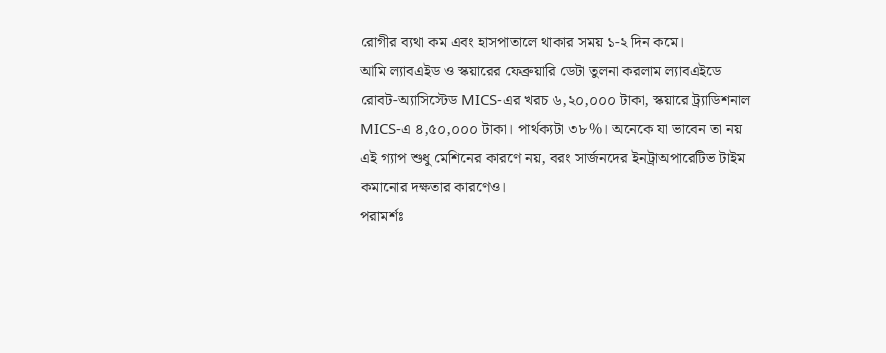রোগীর ব্যথা কম এবং হাসপাতালে থাকার সময় ১-২ দিন কমে।
আমি ল্যাবএইড ও স্কয়ারের ফেব্রুয়ারি ডেটা তুলনা করলাম ল্যাবএইডে রোবট-অ্যাসিস্টেড MICS-এর খরচ ৬,২০,০০০ টাকা, স্কয়ারে ট্র্যাডিশনাল MICS-এ ৪,৫০,০০০ টাকা। পার্থক্যটা ৩৮%। অনেকে যা ভাবেন তা নয় এই গ্যাপ শুধু মেশিনের কারণে নয়, বরং সার্জনদের ইনট্রাঅপারেটিভ টাইম কমানোর দক্ষতার কারণেও।
পরামর্শঃ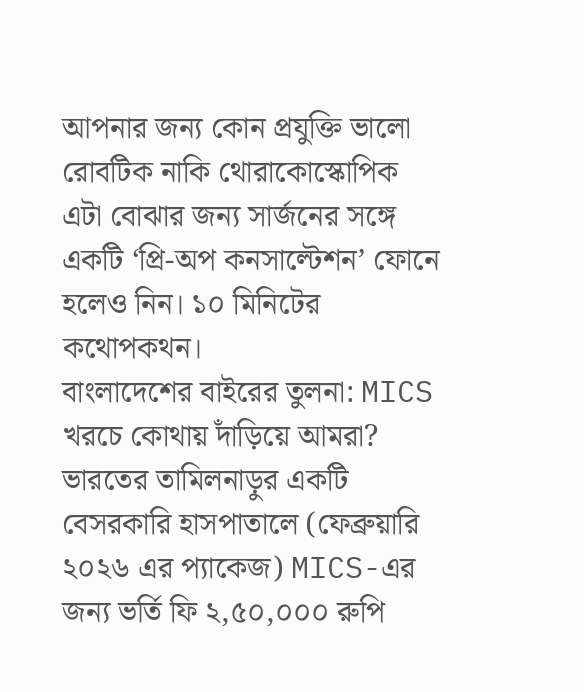আপনার জন্য কোন প্রযুক্তি ভালো রোবটিক নাকি থোরাকোস্কোপিক এটা বোঝার জন্য সার্জনের সঙ্গে একটি ‘প্রি-অপ কনসাল্টেশন’ ফোনে হলেও নিন। ১০ মিনিটের কথোপকথন।
বাংলাদেশের বাইরের তুলনা: MICS খরচে কোথায় দাঁড়িয়ে আমরা?
ভারতের তামিলনাড়ুর একটি বেসরকারি হাসপাতালে (ফেব্রুয়ারি ২০২৬ এর প্যাকেজ) MICS-এর জন্য ভর্তি ফি ২,৫০,০০০ রুপি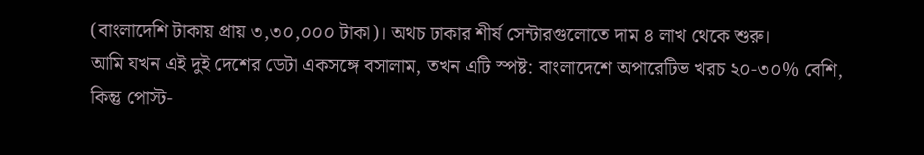(বাংলাদেশি টাকায় প্রায় ৩,৩০,০০০ টাকা)। অথচ ঢাকার শীর্ষ সেন্টারগুলোতে দাম ৪ লাখ থেকে শুরু।
আমি যখন এই দুই দেশের ডেটা একসঙ্গে বসালাম, তখন এটি স্পষ্ট: বাংলাদেশে অপারেটিভ খরচ ২০-৩০% বেশি, কিন্তু পোস্ট-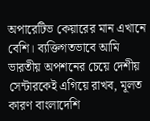অপারেটিভ কেয়ারের মান এখানে বেশি। ব্যক্তিগতভাবে আমি ভারতীয় অপশনের চেয়ে দেশীয় সেন্টারকেই এগিয়ে রাখব, মূলত কারণ বাংলাদেশি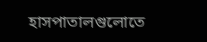হাসপাতালগুলোতে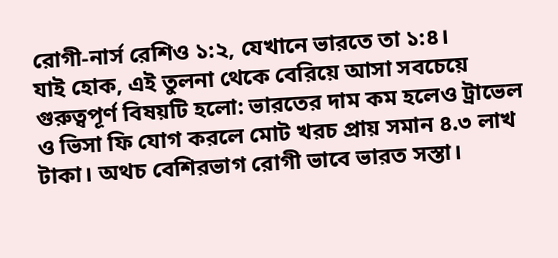রোগী-নার্স রেশিও ১:২, যেখানে ভারতে তা ১:৪।
যাই হোক, এই তুলনা থেকে বেরিয়ে আসা সবচেয়ে গুরুত্বপূর্ণ বিষয়টি হলো: ভারতের দাম কম হলেও ট্রাভেল ও ভিসা ফি যোগ করলে মোট খরচ প্রায় সমান ৪.৩ লাখ টাকা। অথচ বেশিরভাগ রোগী ভাবে ভারত সস্তা।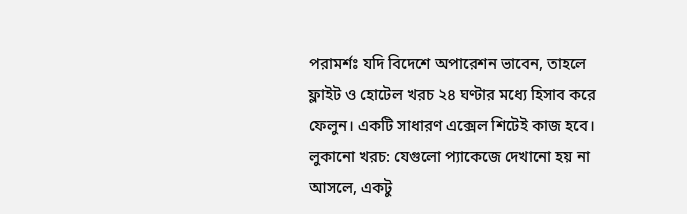পরামর্শঃ যদি বিদেশে অপারেশন ভাবেন, তাহলে ফ্লাইট ও হোটেল খরচ ২৪ ঘণ্টার মধ্যে হিসাব করে ফেলুন। একটি সাধারণ এক্সেল শিটেই কাজ হবে।
লুকানো খরচ: যেগুলো প্যাকেজে দেখানো হয় না
আসলে, একটু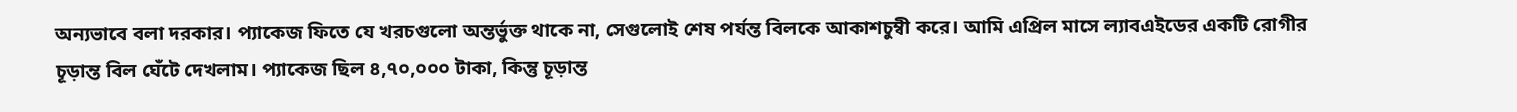অন্যভাবে বলা দরকার। প্যাকেজ ফিতে যে খরচগুলো অন্তর্ভুক্ত থাকে না, সেগুলোই শেষ পর্যন্ত বিলকে আকাশচুম্বী করে। আমি এপ্রিল মাসে ল্যাবএইডের একটি রোগীর চূড়ান্ত বিল ঘেঁটে দেখলাম। প্যাকেজ ছিল ৪,৭০,০০০ টাকা, কিন্তু চূড়ান্ত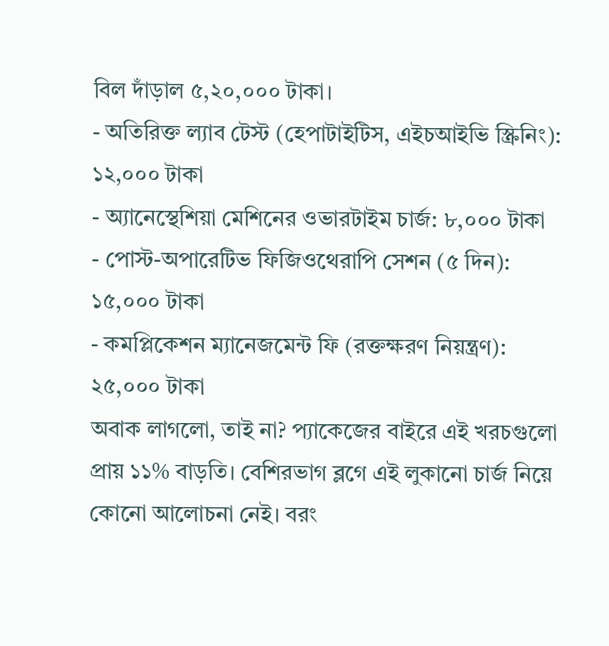বিল দাঁড়াল ৫,২০,০০০ টাকা।
- অতিরিক্ত ল্যাব টেস্ট (হেপাটাইটিস, এইচআইভি স্ক্রিনিং): ১২,০০০ টাকা
- অ্যানেস্থেশিয়া মেশিনের ওভারটাইম চার্জ: ৮,০০০ টাকা
- পোস্ট-অপারেটিভ ফিজিওথেরাপি সেশন (৫ দিন): ১৫,০০০ টাকা
- কমপ্লিকেশন ম্যানেজমেন্ট ফি (রক্তক্ষরণ নিয়ন্ত্রণ): ২৫,০০০ টাকা
অবাক লাগলো, তাই না? প্যাকেজের বাইরে এই খরচগুলো প্রায় ১১% বাড়তি। বেশিরভাগ ব্লগে এই লুকানো চার্জ নিয়ে কোনো আলোচনা নেই। বরং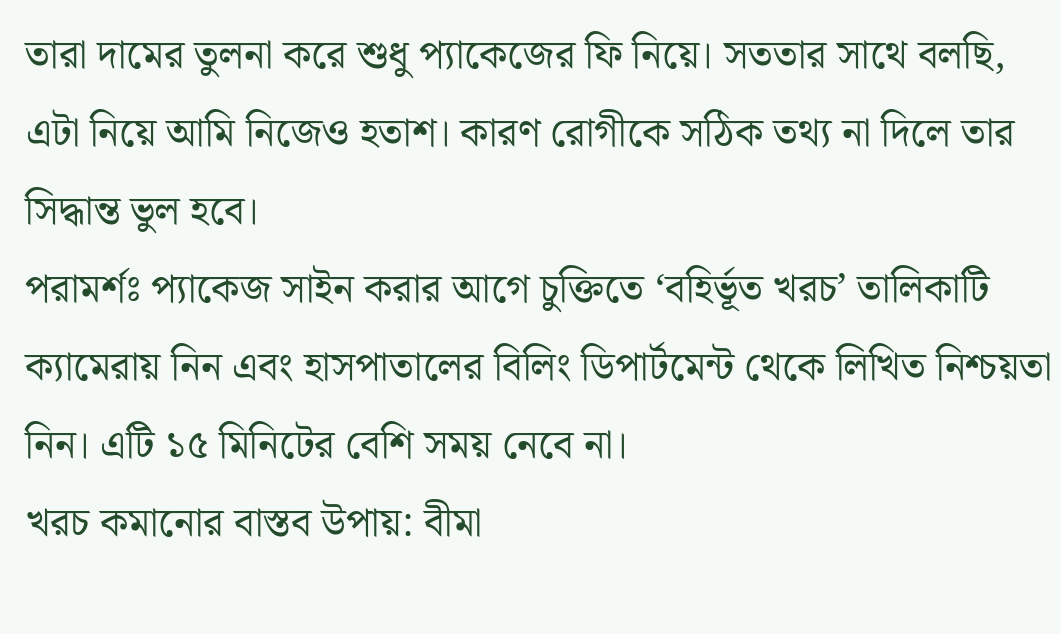তারা দামের তুলনা করে শুধু প্যাকেজের ফি নিয়ে। সততার সাথে বলছি, এটা নিয়ে আমি নিজেও হতাশ। কারণ রোগীকে সঠিক তথ্য না দিলে তার সিদ্ধান্ত ভুল হবে।
পরামর্শঃ প্যাকেজ সাইন করার আগে চুক্তিতে ‘বহির্ভূত খরচ’ তালিকাটি ক্যামেরায় নিন এবং হাসপাতালের বিলিং ডিপার্টমেন্ট থেকে লিখিত নিশ্চয়তা নিন। এটি ১৫ মিনিটের বেশি সময় নেবে না।
খরচ কমানোর বাস্তব উপায়: বীমা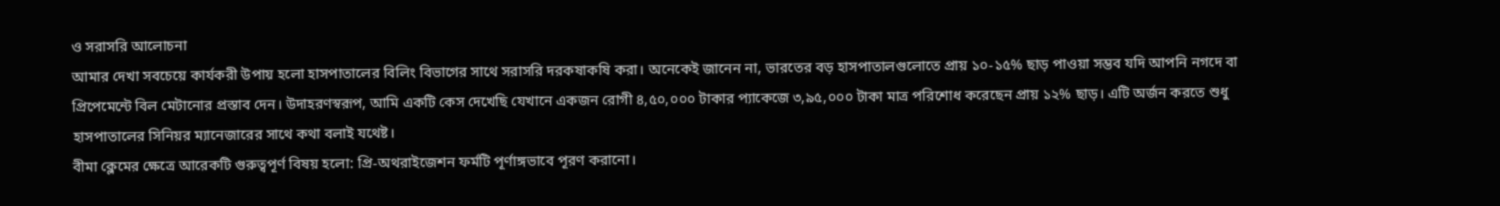ও সরাসরি আলোচনা
আমার দেখা সবচেয়ে কার্যকরী উপায় হলো হাসপাতালের বিলিং বিভাগের সাথে সরাসরি দরকষাকষি করা। অনেকেই জানেন না, ভারতের বড় হাসপাতালগুলোতে প্রায় ১০-১৫% ছাড় পাওয়া সম্ভব যদি আপনি নগদে বা প্রিপেমেন্টে বিল মেটানোর প্রস্তাব দেন। উদাহরণস্বরূপ, আমি একটি কেস দেখেছি যেখানে একজন রোগী ৪,৫০,০০০ টাকার প্যাকেজে ৩,৯৫,০০০ টাকা মাত্র পরিশোধ করেছেন প্রায় ১২% ছাড়। এটি অর্জন করতে শুধু হাসপাতালের সিনিয়র ম্যানেজারের সাথে কথা বলাই যথেষ্ট।
বীমা ক্লেমের ক্ষেত্রে আরেকটি গুরুত্বপূর্ণ বিষয় হলো: প্রি-অথরাইজেশন ফর্মটি পূর্ণাঙ্গভাবে পূরণ করানো।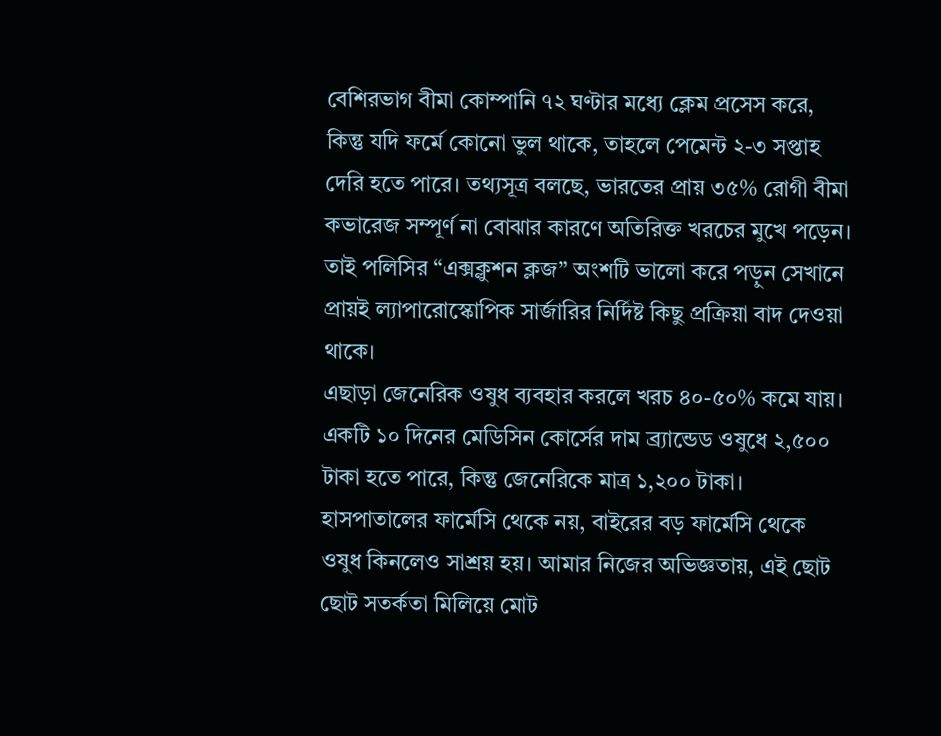বেশিরভাগ বীমা কোম্পানি ৭২ ঘণ্টার মধ্যে ক্লেম প্রসেস করে, কিন্তু যদি ফর্মে কোনো ভুল থাকে, তাহলে পেমেন্ট ২-৩ সপ্তাহ দেরি হতে পারে। তথ্যসূত্র বলছে, ভারতের প্রায় ৩৫% রোগী বীমা কভারেজ সম্পূর্ণ না বোঝার কারণে অতিরিক্ত খরচের মুখে পড়েন। তাই পলিসির “এক্সক্লুশন ক্লজ” অংশটি ভালো করে পড়ুন সেখানে প্রায়ই ল্যাপারোস্কোপিক সার্জারির নির্দিষ্ট কিছু প্রক্রিয়া বাদ দেওয়া থাকে।
এছাড়া জেনেরিক ওষুধ ব্যবহার করলে খরচ ৪০-৫০% কমে যায়। একটি ১০ দিনের মেডিসিন কোর্সের দাম ব্র্যান্ডেড ওষুধে ২,৫০০ টাকা হতে পারে, কিন্তু জেনেরিকে মাত্র ১,২০০ টাকা। হাসপাতালের ফার্মেসি থেকে নয়, বাইরের বড় ফার্মেসি থেকে ওষুধ কিনলেও সাশ্রয় হয়। আমার নিজের অভিজ্ঞতায়, এই ছোট ছোট সতর্কতা মিলিয়ে মোট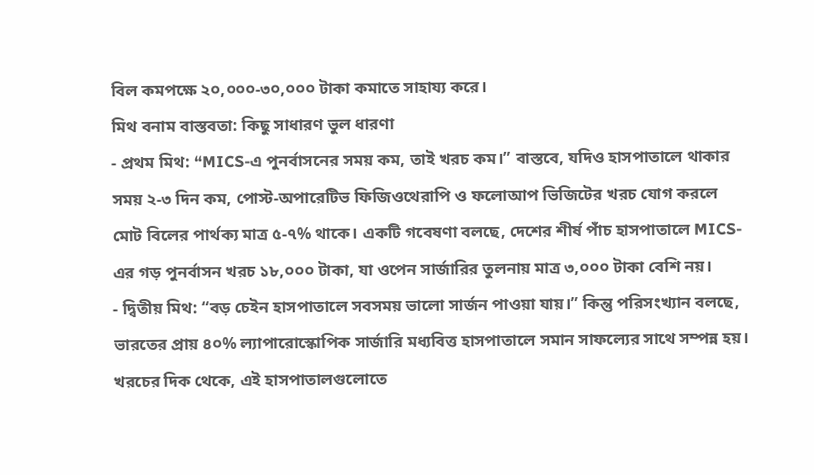বিল কমপক্ষে ২০,০০০-৩০,০০০ টাকা কমাতে সাহায্য করে।
মিথ বনাম বাস্তবতা: কিছু সাধারণ ভুল ধারণা
- প্রথম মিথ: “MICS-এ পুনর্বাসনের সময় কম, তাই খরচ কম।” বাস্তবে, যদিও হাসপাতালে থাকার সময় ২-৩ দিন কম, পোস্ট-অপারেটিভ ফিজিওথেরাপি ও ফলোআপ ভিজিটের খরচ যোগ করলে মোট বিলের পার্থক্য মাত্র ৫-৭% থাকে। একটি গবেষণা বলছে, দেশের শীর্ষ পাঁচ হাসপাতালে MICS-এর গড় পুনর্বাসন খরচ ১৮,০০০ টাকা, যা ওপেন সার্জারির তুলনায় মাত্র ৩,০০০ টাকা বেশি নয়।
- দ্বিতীয় মিথ: “বড় চেইন হাসপাতালে সবসময় ভালো সার্জন পাওয়া যায়।” কিন্তু পরিসংখ্যান বলছে, ভারতের প্রায় ৪০% ল্যাপারোস্কোপিক সার্জারি মধ্যবিত্ত হাসপাতালে সমান সাফল্যের সাথে সম্পন্ন হয়। খরচের দিক থেকে, এই হাসপাতালগুলোতে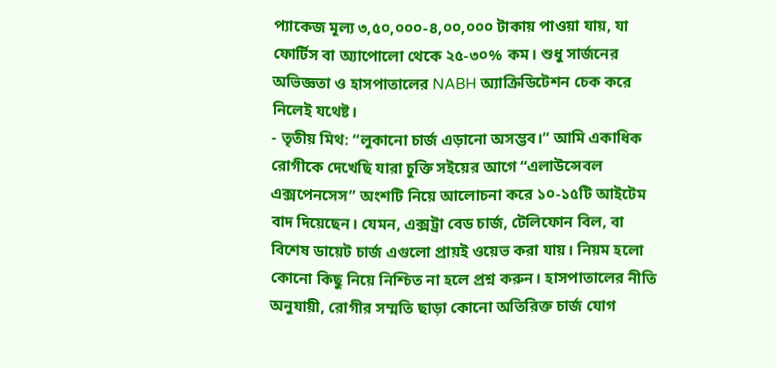প্যাকেজ মূল্য ৩,৫০,০০০-৪,০০,০০০ টাকায় পাওয়া যায়, যা ফোর্টিস বা অ্যাপোলো থেকে ২৫-৩০% কম। শুধু সার্জনের অভিজ্ঞতা ও হাসপাতালের NABH অ্যাক্রিডিটেশন চেক করে নিলেই যথেষ্ট।
- তৃতীয় মিথ: “লুকানো চার্জ এড়ানো অসম্ভব।” আমি একাধিক রোগীকে দেখেছি যারা চুক্তি সইয়ের আগে “এলাউন্সেবল এক্সপেনসেস” অংশটি নিয়ে আলোচনা করে ১০-১৫টি আইটেম বাদ দিয়েছেন। যেমন, এক্সট্রা বেড চার্জ, টেলিফোন বিল, বা বিশেষ ডায়েট চার্জ এগুলো প্রায়ই ওয়েভ করা যায়। নিয়ম হলো কোনো কিছু নিয়ে নিশ্চিত না হলে প্রশ্ন করুন। হাসপাতালের নীতি অনুযায়ী, রোগীর সম্মতি ছাড়া কোনো অতিরিক্ত চার্জ যোগ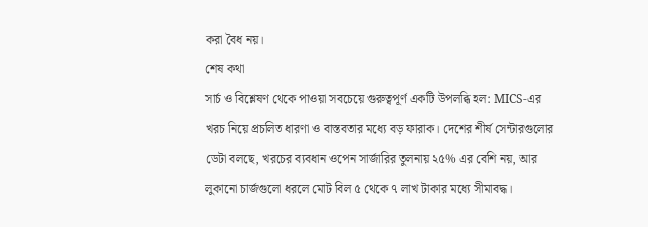করা বৈধ নয়।
শেষ কথা
সার্চ ও বিশ্লেষণ থেকে পাওয়া সবচেয়ে গুরুত্বপূর্ণ একটি উপলব্ধি হল: MICS-এর খরচ নিয়ে প্রচলিত ধারণা ও বাস্তবতার মধ্যে বড় ফারাক। দেশের শীর্ষ সেন্টারগুলোর ডেটা বলছে, খরচের ব্যবধান ওপেন সার্জারির তুলনায় ২৫% এর বেশি নয়, আর লুকানো চার্জগুলো ধরলে মোট বিল ৫ থেকে ৭ লাখ টাকার মধ্যে সীমাবদ্ধ।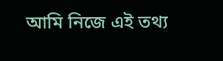আমি নিজে এই তথ্য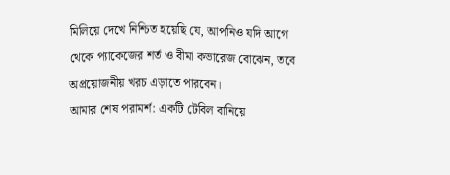মিলিয়ে দেখে নিশ্চিত হয়েছি যে, আপনিও যদি আগে থেকে প্যাকেজের শর্ত ও বীমা কভারেজ বোঝেন, তবে অপ্রয়োজনীয় খরচ এড়াতে পারবেন।
আমার শেষ পরামর্শ: একটি টেবিল বানিয়ে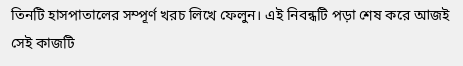তিনটি হাসপাতালের সম্পূর্ণ খরচ লিখে ফেলুন। এই নিবন্ধটি পড়া শেষ করে আজই সেই কাজটি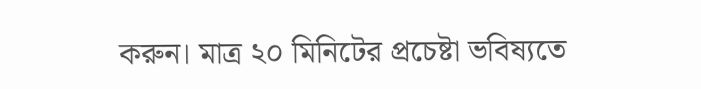করুন। মাত্র ২০ মিনিটের প্রচেষ্টা ভবিষ্যতে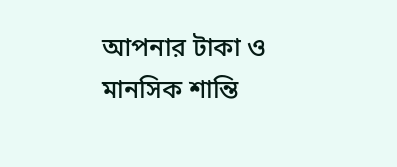আপনার টাকা ও মানসিক শান্তি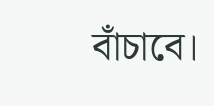বাঁচাবে।